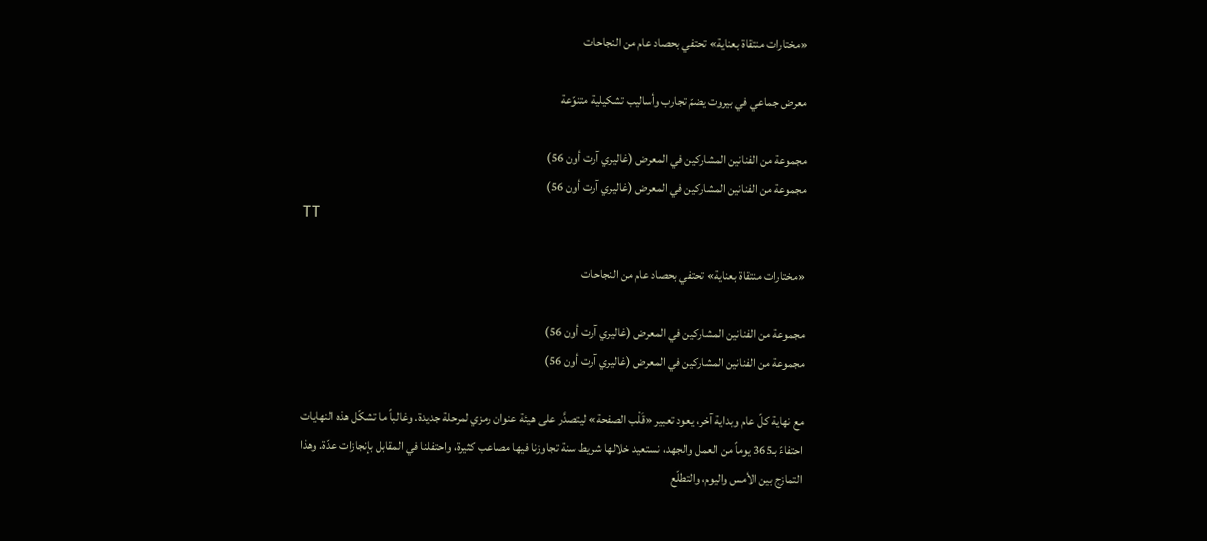«مختارات منتقاة بعناية» تحتفي بحصاد عام من النجاحات

معرض جماعي في بيروت يضمّ تجارب وأساليب تشكيلية متنوّعة

مجموعة من الفنانين المشاركين في المعرض (غاليري آرت أون 56)
مجموعة من الفنانين المشاركين في المعرض (غاليري آرت أون 56)
TT

«مختارات منتقاة بعناية» تحتفي بحصاد عام من النجاحات

مجموعة من الفنانين المشاركين في المعرض (غاليري آرت أون 56)
مجموعة من الفنانين المشاركين في المعرض (غاليري آرت أون 56)

مع نهاية كلّ عام وبداية آخر، يعود تعبير «قَلْب الصفحة» ليتصدَّر على هيئة عنوان رمزي لمرحلة جديدة. وغالباً ما تشكّل هذه النهايات احتفاءً بـ365 يوماً من العمل والجهد، نستعيد خلالها شريط سنة تجاوزنا فيها مصاعب كثيرة، واحتفلنا في المقابل بإنجازات عدّة. وهذا التمازج بين الأمس واليوم، والتطلّع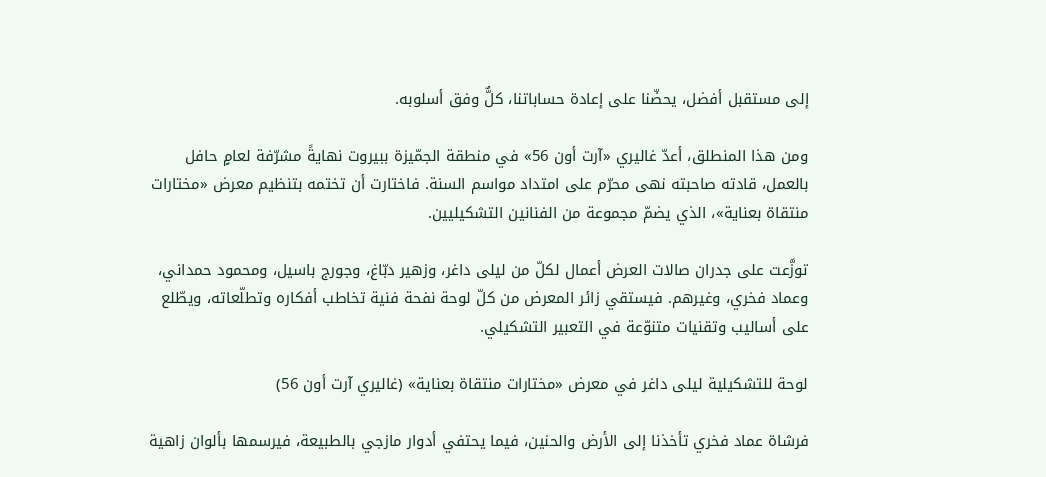إلى مستقبل أفضل، يحضّنا على إعادة حساباتنا، كلٌّ وفق أسلوبه.

ومن هذا المنطلق، أعدّ غاليري «آرت أون 56» في منطقة الجمّيزة ببيروت نهايةً مشرّفة لعامٍ حافل بالعمل، قادته صاحبته نهى محرّم على امتداد مواسم السنة. فاختارت أن تختمه بتنظيم معرض «مختارات منتقاة بعناية»، الذي يضمّ مجموعة من الفنانين التشكيليين.

توزَّعت على جدران صالات العرض أعمال لكلّ من ليلى داغر، وزهير دبّاغ، وجورج باسيل، ومحمود حمداني، وعماد فخري، وغيرهم. فيستقي زائر المعرض من كلّ لوحة نفحة فنية تخاطب أفكاره وتطلّعاته، ويطّلع على أساليب وتقنيات متنوّعة في التعبير التشكيلي.

لوحة للتشكيلية ليلى داغر في معرض «مختارات منتقاة بعناية» (غاليري آرت أون 56)

فرشاة عماد فخري تأخذنا إلى الأرض والحنين، فيما يحتفي أدوار مازجي بالطبيعة، فيرسمها بألوان زاهية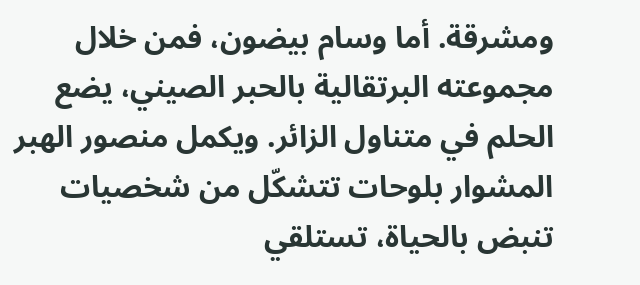ومشرقة. أما وسام بيضون، فمن خلال مجموعته البرتقالية بالحبر الصيني، يضع الحلم في متناول الزائر. ويكمل منصور الهبر المشوار بلوحات تتشكّل من شخصيات تنبض بالحياة، تستلقي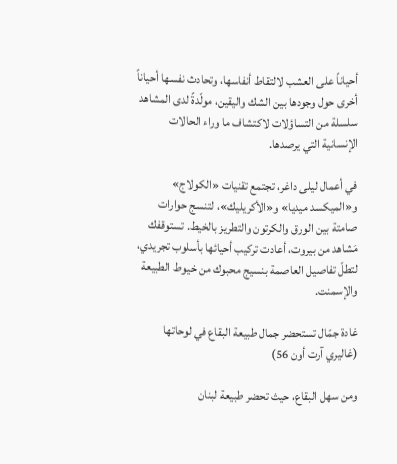أحياناً على العشب لالتقاط أنفاسها، وتحادث نفسها أحياناً أخرى حول وجودها بين الشك واليقين، مولّدةً لدى المشاهد سلسلة من التساؤلات لاكتشاف ما وراء الحالات الإنسانية التي يرصدها.

في أعمال ليلى داغر، تجتمع تقنيات «الكولاج» و«الميكسد ميديا» و«الأكريليك»، لتنسج حوارات صامتة بين الورق والكرتون والتطريز بالخيط. تستوقفك مَشاهد من بيروت، أعادت تركيب أحيائها بأسلوب تجريدي، لتطلّ تفاصيل العاصمة بنسيج محبوك من خيوط الطبيعة والإسمنت.

غادة جمّال تستحضر جمال طبيعة البقاع في لوحاتها (غاليري آرت أون 56)

ومن سهل البقاع، حيث تحضر طبيعة لبنان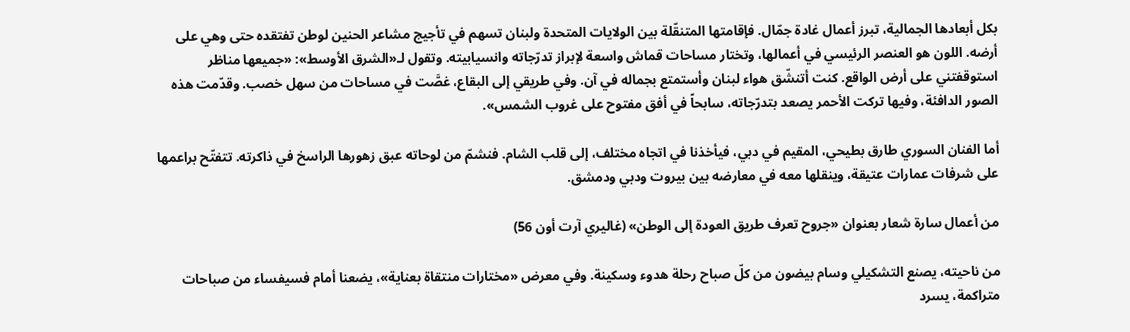بكل أبعادها الجمالية، تبرز أعمال غادة جمّال. فإقامتها المتنقّلة بين الولايات المتحدة ولبنان تسهم في تأجيج مشاعر الحنين لوطن تفتقده حتى وهي على أرضه. اللون هو العنصر الرئيسي في أعمالها، وتختار مساحات قماش واسعة لإبراز تدرّجاته وانسيابيته. وتقول لـ«الشرق الأوسط»: «جميعها مناظر استوقفتني على أرض الواقع. كنت أتنشّق هواء لبنان وأستمتع بجماله في آن. وفي طريقي إلى البقاع، غصَّت في مساحات من سهل خصب. وقدّمت هذه الصور الدافئة، وفيها تركت الأحمر يصعد بتدرّجاته، سابحاً في أفق مفتوح على غروب الشمس».

أما الفنان السوري طارق بطيحي، المقيم في دبي، فيأخذنا في اتجاه مختلف، إلى قلب الشام. فنشمّ من لوحاته عبق زهورها الراسخ في ذاكرته. تتفتّح براعمها على شرفات عمارات عتيقة، وينقلها معه في معارضه بين بيروت ودبي ودمشق.

من أعمال سارة شعار بعنوان «جروح تعرف طريق العودة إلى الوطن» (غاليري آرت أون 56)

من ناحيته، يصنع التشكيلي وسام بيضون من كلّ صباح رحلة هدوء وسكينة. وفي معرض «مختارات منتقاة بعناية»، يضعنا أمام فسيفساء من صباحات متراكمة، يسرد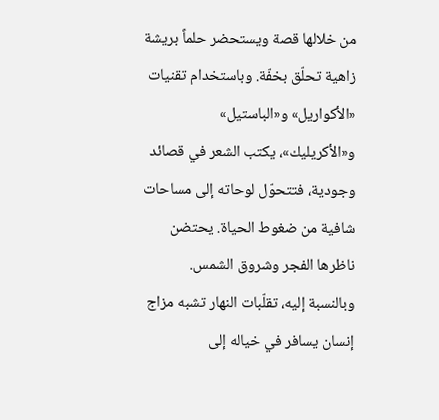من خلالها قصة ويستحضر حلماً بريشة زاهية تحلّق بخفّة. وباستخدام تقنيات «الأكواريل» و«الباستيل» و«الأكريليك»، يكتب الشعر في قصائد وجودية، فتتحوّل لوحاته إلى مساحات شافية من ضغوط الحياة. يحتضن ناظرها الفجر وشروق الشمس. وبالنسبة إليه، تقلّبات النهار تشبه مزاج إنسان يسافر في خياله إلى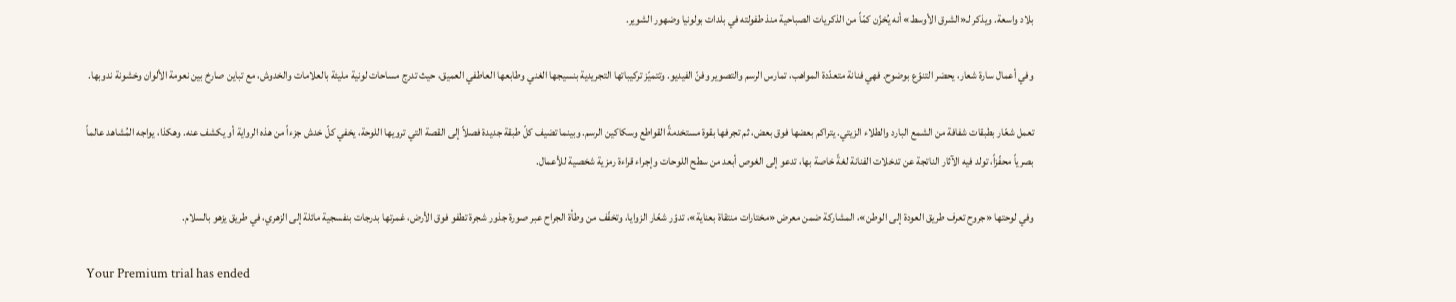بلاد واسعة. ويذكر لـ«الشرق الأوسط» أنه يُخزّن كمّاً من الذكريات الصباحية منذ طفولته في بلدات بولونيا وضهور الشوير.

وفي أعمال سارة شعار، يحضر التنوّع بوضوح. فهي فنانة متعدّدة المواهب، تمارس الرسم والتصوير وفنّ الفيديو. وتتميّز تركيباتها التجريدية بنسيجها الغني وطابعها العاطفي العميق، حيث تدرج مساحات لونية مليئة بالعلامات والخدوش، مع تباين صارخ بين نعومة الألوان وخشونة ندوبها.

تعمل شعّار بطبقات شفافة من الشمع البارد والطلاء الزيتي. يتراكم بعضها فوق بعض، ثم تجرفها بقوة مستخدمةً القواطع وسكاكين الرسم. وبينما تضيف كلّ طبقة جديدة فصلاً إلى القصة التي ترويها اللوحة، يخفي كلّ خدش جزءاً من هذه الرواية أو يكشف عنه. وهكذا، يواجه المُشاهد عالماً بصرياً محفّزاً، تولد فيه الآثار الناتجة عن تدخلات الفنانة لغةً خاصة بها، تدعو إلى الغوص أبعد من سطح اللوحات وإجراء قراءة رمزية شخصية للأعمال.

وفي لوحتها «جروح تعرف طريق العودة إلى الوطن»، المشاركة ضمن معرض «مختارات منتقاة بعناية»، تدوّر شعّار الزوايا، وتخفّف من وطأة الجراح عبر صورة جذور شجرة تطفو فوق الأرض، غمرتها بدرجات بنفسجية مائلة إلى الزهري، في طريق يزهو بالسلام.

Your Premium trial has ended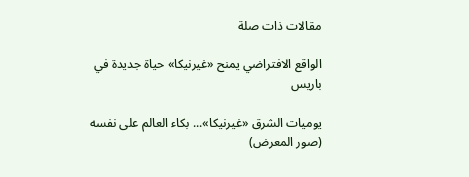مقالات ذات صلة

الواقع الافتراضي يمنح «غيرنيكا» حياة جديدة في باريس

يوميات الشرق «غيرنيكا»... بكاء العالم على نفسه (صور المعرض)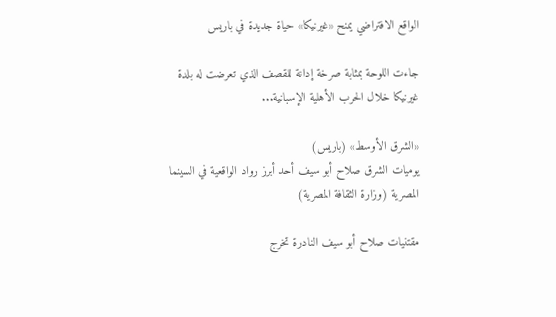الواقع الافتراضي يمنح «غيرنيكا» حياة جديدة في باريس

جاءت اللوحة بمثابة صرخة إدانة للقصف الذي تعرضت له بلدة غيرنيكا خلال الحرب الأهلية الإسبانية...

«الشرق الأوسط» (باريس)
يوميات الشرق صلاح أبو سيف أحد أبرز رواد الواقعية في السينما المصرية (وزارة الثقافة المصرية)

مقتنيات صلاح أبو سيف النادرة تخرج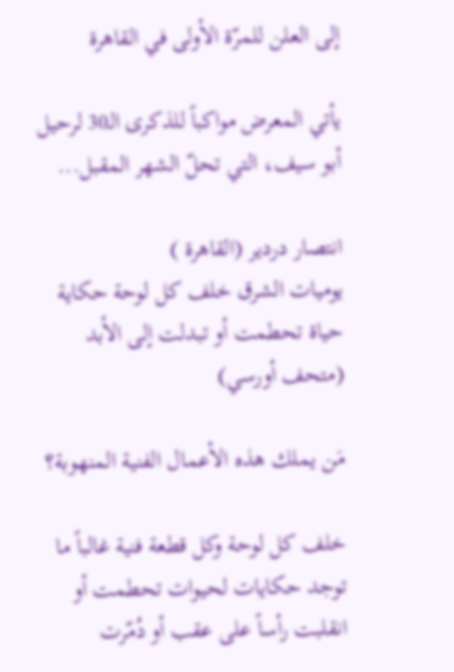إلى العلن للمرّة الأولى في القاهرة

يأتي المعرض مواكباً للذكرى الـ30 لرحيل أبو سيف، التي تحلّ الشهر المقبل...

انتصار دردير (القاهرة )
يوميات الشرق خلف كل لوحة حكاية حياة تحطمت أو تبدلت إلى الأبد (متحف أورسي)

مَن يملك هذه الأعمال الفنية المنهوبة؟

خلف كل لوحة وكل قطعة فنية غالباً ما توجد حكايات لحيوات تحطمت أو انقلبت رأساً على عقب أو دُمّرت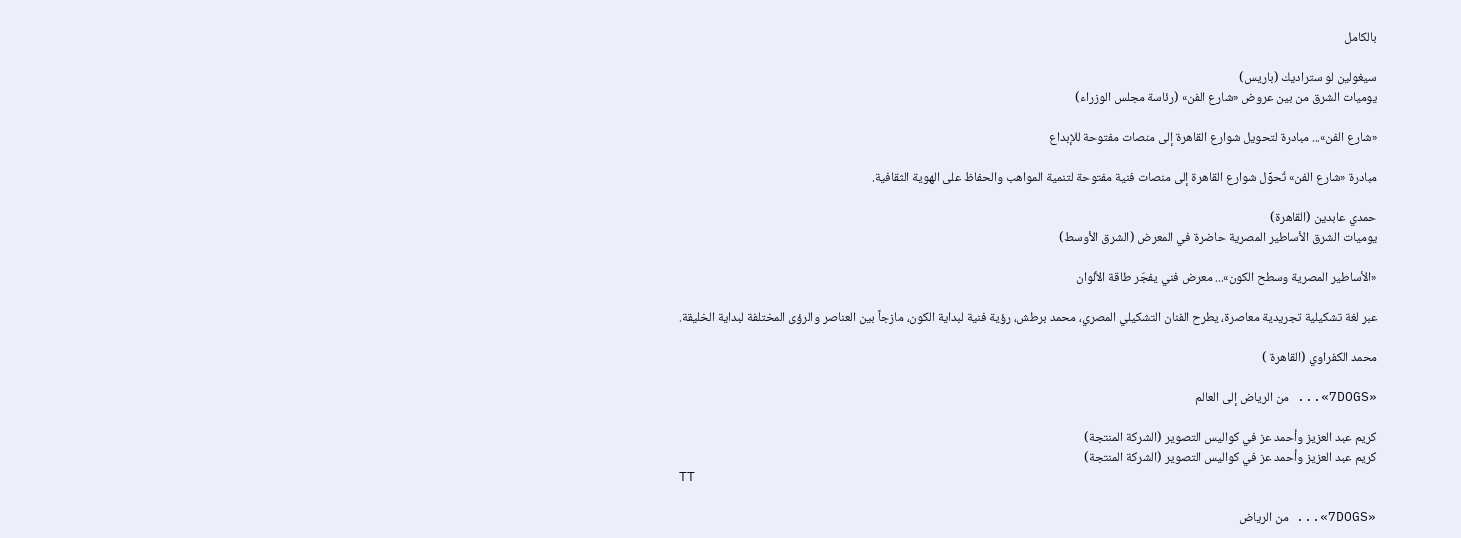بالكامل

سيغولين لو ستراديك (باريس)
يوميات الشرق من بين عروض «شارع الفن» (رئاسة مجلس الوزراء)

«شارع الفن»... مبادرة لتحويل شوارع القاهرة إلى منصات مفتوحة للإبداع

مبادرة «شارع الفن» تُحوِّل شوارع القاهرة إلى منصات فنية مفتوحة لتنمية المواهب والحفاظ على الهوية الثقافية.

حمدي عابدين (القاهرة)
يوميات الشرق الأساطير المصرية حاضرة في المعرض (الشرق الأوسط)

«الأساطير المصرية وسطح الكون»... معرض فني يفجّر طاقة الألوان

عبر لغة تشكيلية تجريدية معاصرة، يطرح الفنان التشكيلي المصري، محمد برطش، رؤية فنية لبداية الكون، مازجاً بين العناصر والرؤى المختلفة لبداية الخليقة.

محمد الكفراوي (القاهرة )

«7DOGS»... من الرياض إلى العالم

كريم عبد العزيز وأحمد عز في كواليس التصوير (الشركة المنتجة)
كريم عبد العزيز وأحمد عز في كواليس التصوير (الشركة المنتجة)
TT

«7DOGS»... من الرياض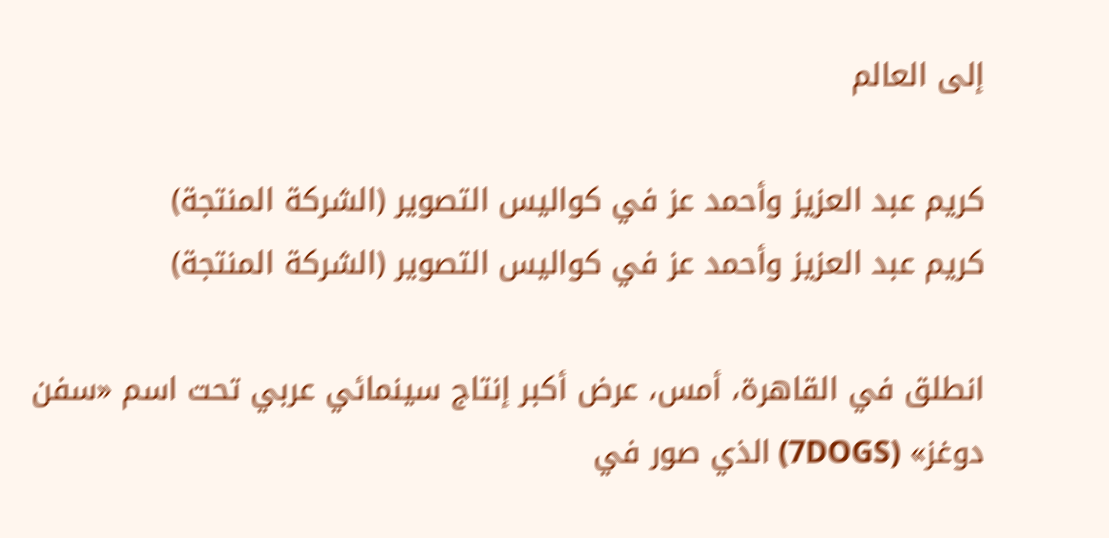إلى العالم

كريم عبد العزيز وأحمد عز في كواليس التصوير (الشركة المنتجة)
كريم عبد العزيز وأحمد عز في كواليس التصوير (الشركة المنتجة)

انطلق في القاهرة، أمس، عرض أكبر إنتاج سينمائي عربي تحت اسم «سفن دوغز» (7DOGS) الذي صور في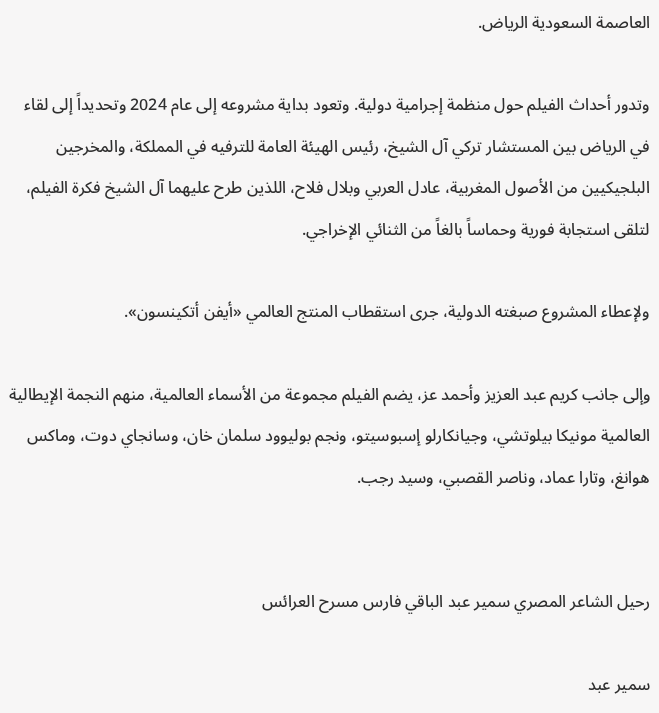العاصمة السعودية الرياض.

وتدور أحداث الفيلم حول منظمة إجرامية دولية. وتعود بداية مشروعه إلى عام 2024 وتحديداً إلى لقاء في الرياض بين المستشار تركي آل الشيخ، رئيس الهيئة العامة للترفيه في المملكة، والمخرجين البلجيكيين من الأصول المغربية، عادل العربي وبلال فلاح، اللذين طرح عليهما آل الشيخ فكرة الفيلم، لتلقى استجابة فورية وحماساً بالغاً من الثنائي الإخراجي.

ولإعطاء المشروع صبغته الدولية، جرى استقطاب المنتج العالمي «أيفن أتكينسون».

وإلى جانب كريم عبد العزيز وأحمد عز، يضم الفيلم مجموعة من الأسماء العالمية، منهم النجمة الإيطالية العالمية مونيكا بيلوتشي، وجيانكارلو إسبوسيتو، ونجم بوليوود سلمان خان، وسانجاي دوت، وماكس هوانغ، وتارا عماد، وناصر القصبي، وسيد رجب.


رحيل الشاعر المصري سمير عبد الباقي فارس مسرح العرائس

سمير عبد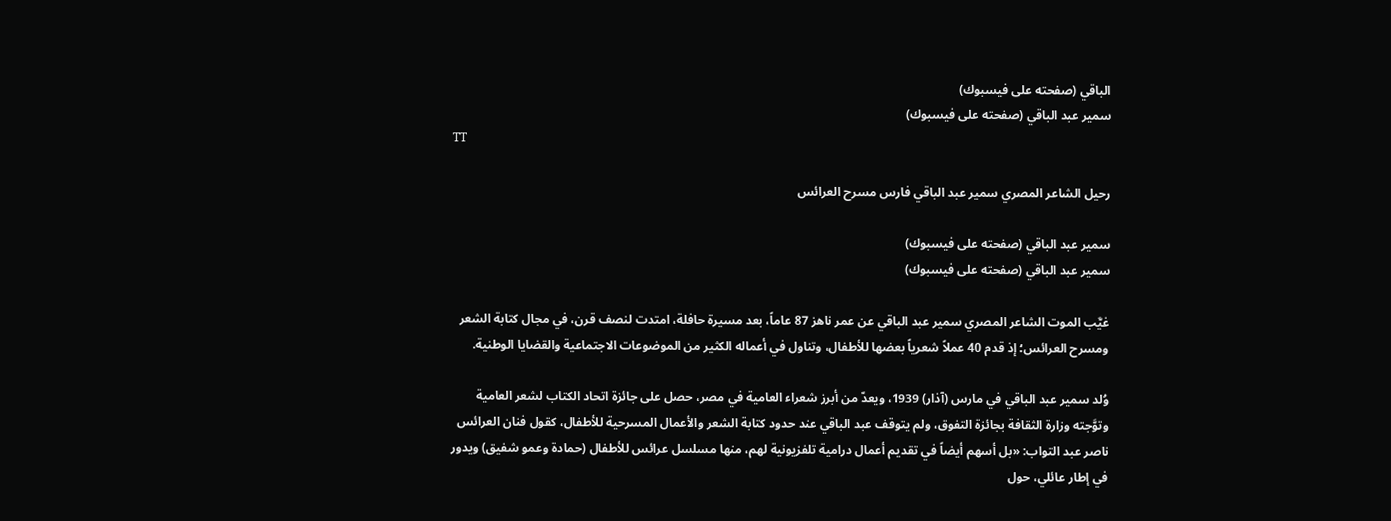الباقي (صفحته على فيسبوك)
سمير عبد الباقي (صفحته على فيسبوك)
TT

رحيل الشاعر المصري سمير عبد الباقي فارس مسرح العرائس

سمير عبد الباقي (صفحته على فيسبوك)
سمير عبد الباقي (صفحته على فيسبوك)

غيَّب الموت الشاعر المصري سمير عبد الباقي عن عمر ناهز 87 عاماً، بعد مسيرة حافلة، امتدت لنصف قرن، في مجال كتابة الشعر ومسرح العرائس؛ إذ قدم 40 عملاً شعرياً بعضها للأطفال، وتناول في أعماله الكثير من الموضوعات الاجتماعية والقضايا الوطنية.

وُلد سمير عبد الباقي في مارس (آذار) 1939، ويعدّ من أبرز شعراء العامية في مصر، حصل على جائزة اتحاد الكتاب لشعر العامية وتوَّجته وزارة الثقافة بجائزة التفوق، ولم يتوقف عبد الباقي عند حدود كتابة الشعر والأعمال المسرحية للأطفال، كقول فنان العرائس ناصر عبد التواب: «بل أسهم أيضاً في تقديم أعمال درامية تلفزيونية لهم، منها مسلسل عرائس للأطفال (حمادة وعمو شفيق) ويدور في إطار عائلي، حول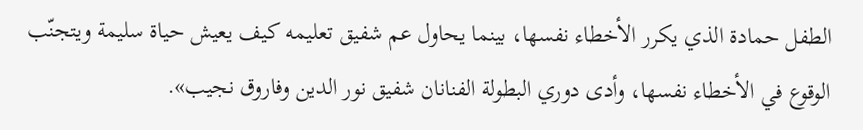الطفل حمادة الذي يكرر الأخطاء نفسها، بينما يحاول عم شفيق تعليمه كيف يعيش حياة سليمة ويتجنّب الوقوع في الأخطاء نفسها، وأدى دوري البطولة الفنانان شفيق نور الدين وفاروق نجيب».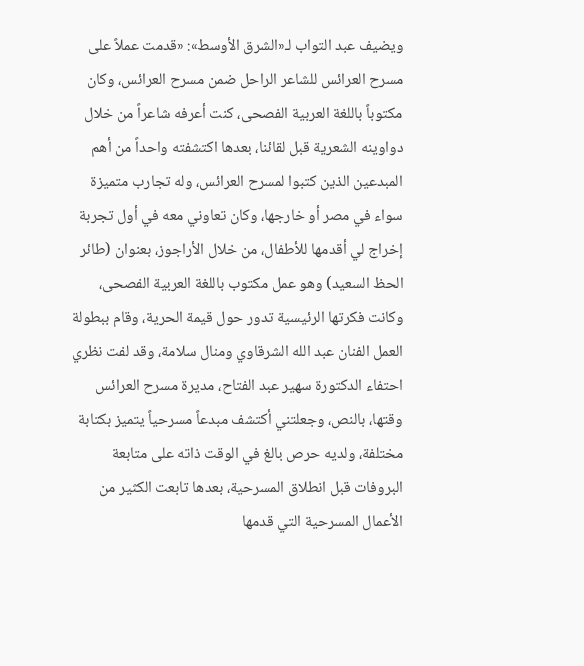ويضيف عبد التواب لـ«الشرق الأوسط»: «قدمت عملاً على مسرح العرائس للشاعر الراحل ضمن مسرح العرائس، وكان مكتوباً باللغة العربية الفصحى، كنت أعرفه شاعراً من خلال دواوينه الشعرية قبل لقائنا، بعدها اكتشفته واحداً من أهم المبدعين الذين كتبوا لمسرح العرائس، وله تجارب متميزة سواء في مصر أو خارجها، وكان تعاوني معه في أول تجربة إخراج لي أقدمها للأطفال، من خلال الأراجوز، بعنوان (طائر الحظ السعيد) وهو عمل مكتوب باللغة العربية الفصحى، وكانت فكرتها الرئيسية تدور حول قيمة الحرية، وقام ببطولة العمل الفنان عبد الله الشرقاوي ومنال سلامة، وقد لفت نظري احتفاء الدكتورة سهير عبد الفتاح، مديرة مسرح العرائس وقتها، بالنص، وجعلتني أكتشف مبدعاً مسرحياً يتميز بكتابة مختلفة، ولديه حرص بالغ في الوقت ذاته على متابعة البروفات قبل انطلاق المسرحية، بعدها تابعت الكثير من الأعمال المسرحية التي قدمها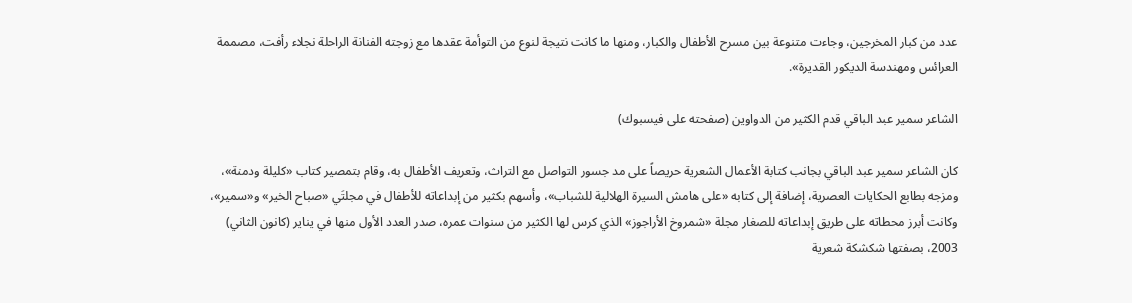عدد من كبار المخرجين، وجاءت متنوعة بين مسرح الأطفال والكبار، ومنها ما كانت نتيجة لنوع من التوأمة عقدها مع زوجته الفنانة الراحلة نجلاء رأفت، مصممة العرائس ومهندسة الديكور القديرة».

الشاعر سمير عبد الباقي قدم الكثير من الدواوين (صفحته على فيسبوك)

كان الشاعر سمير عبد الباقي بجانب كتابة الأعمال الشعرية حريصاً على مد جسور التواصل مع التراث، وتعريف الأطفال به، وقام بتمصير كتاب «كليلة ودمنة»، ومزجه بطابع الحكايات العصرية، إضافة إلى كتابه «على هامش السيرة الهلالية للشباب»، وأسهم بكثير من إبداعاته للأطفال في مجلتَي «صباح الخير» و«سمير»، وكانت أبرز محطاته على طريق إبداعاته للصغار مجلة «شمروخ الأراجوز» الذي كرس لها الكثير من سنوات عمره، صدر العدد الأول منها في يناير (كانون الثاني) 2003، بصفتها شكشكة شعرية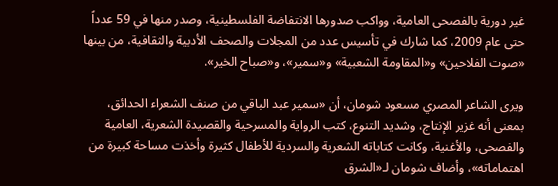غير دورية بالفصحى العامية، وواكب صدورها الانتفاضة الفلسطينية، وصدر منها في 59 عدداً حتى عام 2009، كما شارك في تأسيس عدد من المجلات والصحف الأدبية والثقافية، من بينها «صوت الفلاحين» و«المقاومة الشعبية» و«سمير»، و«صباح الخير».

ويرى الشاعر المصري مسعود شومان، أن «سمير عبد الباقي من صنف الشعراء الحدائق، بمعنى أنه غزير الإنتاج، وشديد التنوع، كتب الرواية والمسرحية والقصيدة الشعرية، العامية والفصحى، والأغنية، وكانت كتاباته الشعرية والسردية للأطفال كثيرة وأخذت مساحة كبيرة من اهتماماته»، وأضاف شومان لـ«الشرق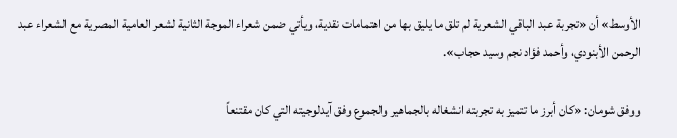الأوسط» أن «تجربة عبد الباقي الشعرية لم تلق ما يليق بها من اهتمامات نقدية، ويأتي ضمن شعراء الموجة الثانية لشعر العامية المصرية مع الشعراء عبد الرحمن الأبنودي، وأحمد فؤاد نجم وسيد حجاب».

ووفق شومان: «كان أبرز ما تتميز به تجربته انشغاله بالجماهير والجموع وفق آيدلوجيته التي كان مقتنعاً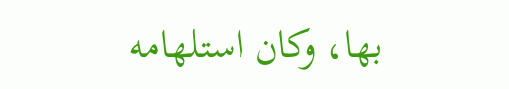بها، وكان استلهامه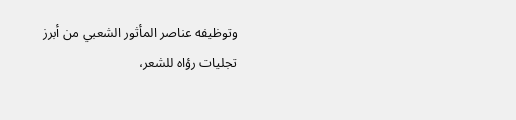وتوظيفه عناصر المأثور الشعبي من أبرز تجليات رؤاه للشعر،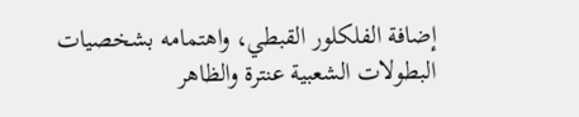إضافة الفلكلور القبطي، واهتمامه بشخصيات البطولات الشعبية عنترة والظاهر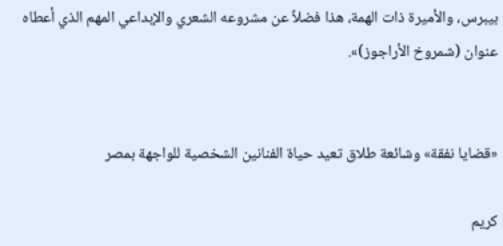بيبرس، والأميرة ذات الهمة، هذا فضلاً عن مشروعه الشعري والإبداعي المهم الذي أعطاه عنوان (شمروخ الأراجوز)».


«قضايا نفقة» وشائعة طلاق تعيد حياة الفنانين الشخصية للواجهة بمصر

كريم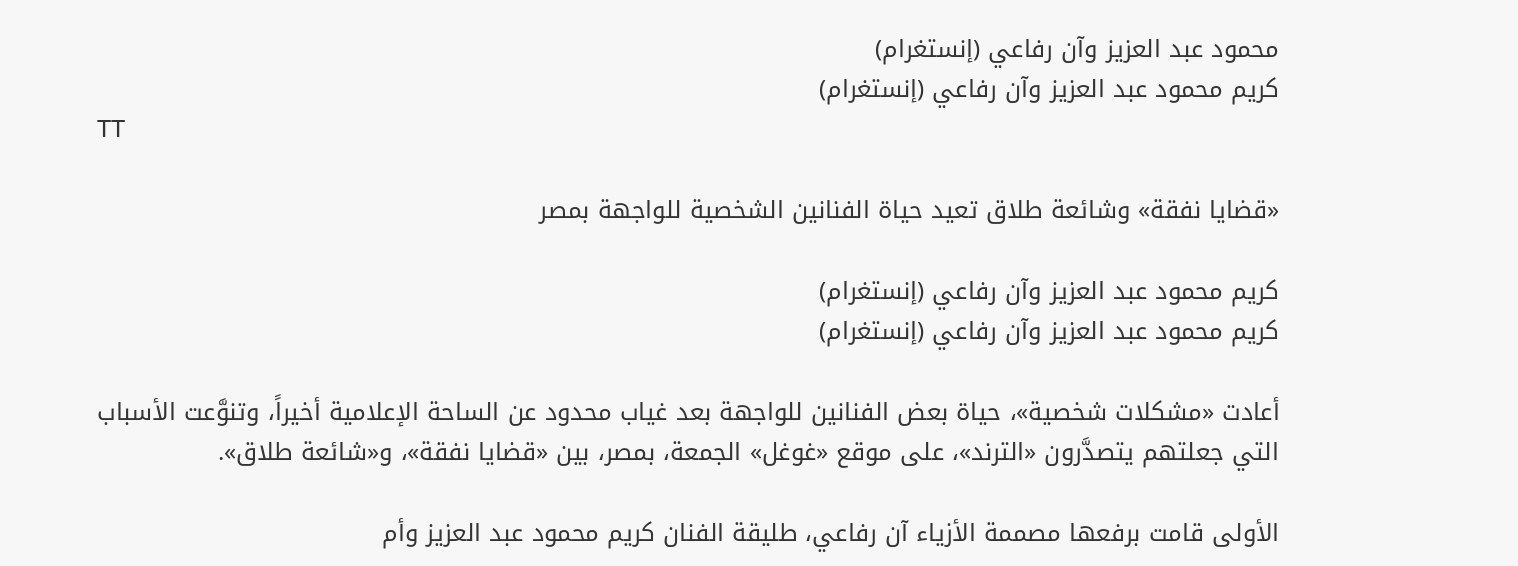محمود عبد العزيز وآن رفاعي (إنستغرام)
كريم محمود عبد العزيز وآن رفاعي (إنستغرام)
TT

«قضايا نفقة» وشائعة طلاق تعيد حياة الفنانين الشخصية للواجهة بمصر

كريم محمود عبد العزيز وآن رفاعي (إنستغرام)
كريم محمود عبد العزيز وآن رفاعي (إنستغرام)

أعادت «مشكلات شخصية»، حياة بعض الفنانين للواجهة بعد غياب محدود عن الساحة الإعلامية أخيراً، وتنوَّعت الأسباب التي جعلتهم يتصدَّرون «الترند»، على موقع «غوغل» الجمعة، بمصر، بين «قضايا نفقة»، و«شائعة طلاق».

الأولى قامت برفعها مصممة الأزياء آن رفاعي، طليقة الفنان كريم محمود عبد العزيز وأم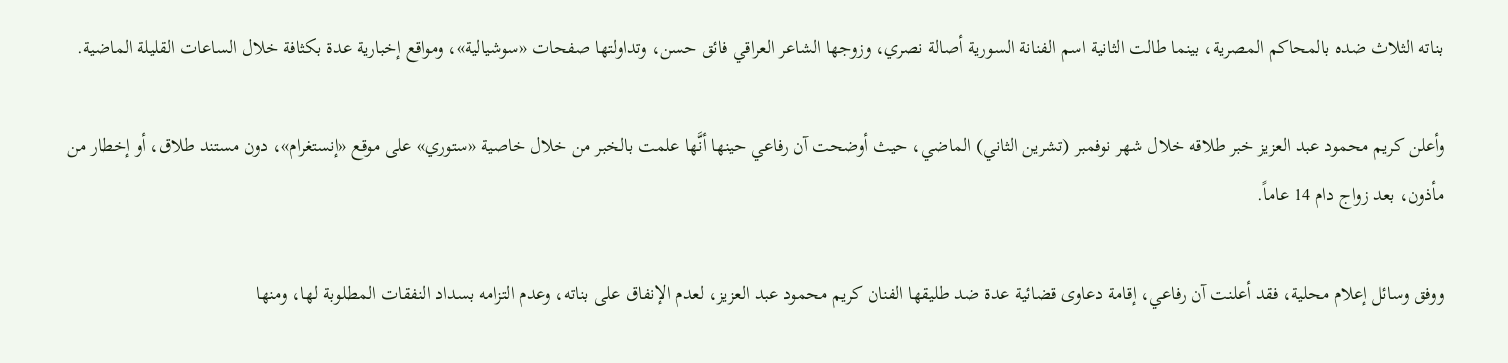بناته الثلاث ضده بالمحاكم المصرية، بينما طالت الثانية اسم الفنانة السورية أصالة نصري، وزوجها الشاعر العراقي فائق حسن، وتداولتها صفحات «سوشيالية»، ومواقع إخبارية عدة بكثافة خلال الساعات القليلة الماضية.

وأعلن كريم محمود عبد العزيز خبر طلاقه خلال شهر نوفمبر (تشرين الثاني) الماضي، حيث أوضحت آن رفاعي حينها أنَّها علمت بالخبر من خلال خاصية «ستوري» على موقع «إنستغرام»، دون مستند طلاق، أو إخطار من مأذون، بعد زواج دام 14 عاماً.

ووفق وسائل إعلام محلية، فقد أعلنت آن رفاعي، إقامة دعاوى قضائية عدة ضد طليقها الفنان كريم محمود عبد العزيز، لعدم الإنفاق على بناته، وعدم التزامه بسداد النفقات المطلوبة لها، ومنها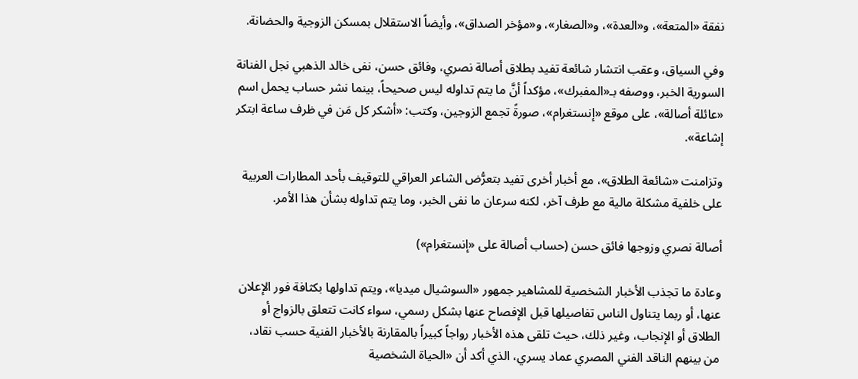نفقة «المتعة»، و«العدة»، و«الصغار»، و«مؤخر الصداق»، وأيضاً الاستقلال بمسكن الزوجية والحضانة.

وفي السياق، وعقب انتشار شائعة تفيد بطلاق أصالة نصري، وفائق حسن، نفى خالد الذهبي نجل الفنانة السورية الخبر، ووصفه بـ«المفبرك»، مؤكداً أنَّ ما يتم تداوله ليس صحيحاً، بينما نشر حساب يحمل اسم «عائلة أصالة»، على موقع «إنستغرام»، صورةً تجمع الزوجين، وكتب: «أشكر كل مَن في ظرف ساعة ابتكر إشاعة».

وتزامنت «شائعة الطلاق»، مع أخبار أخرى تفيد بتعرُّض الشاعر العراقي للتوقيف بأحد المطارات العربية على خلفية مشكلة مالية مع طرف آخر، لكنه سرعان ما نفى الخبر، وما يتم تداوله بشأن هذا الأمر.

أصالة نصري وزوجها فائق حسن (حساب أصالة على «إنستغرام»)

وعادة ما تجذب الأخبار الشخصية للمشاهير جمهور «السوشيال ميديا»، ويتم تداولها بكثافة فور الإعلان عنها، أو ربما يتناول الناس تفاصيلها قبل الإفصاح عنها بشكل رسمي، سواء كانت تتعلق بالزواج أو الطلاق أو الإنجاب، وغير ذلك، حيث تلقى هذه الأخبار رواجاً كبيراً بالمقارنة بالأخبار الفنية حسب نقاد، من بينهم الناقد الفني المصري عماد يسري، الذي أكد أن «الحياة الشخصية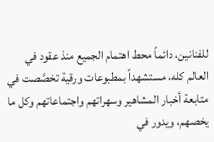للفنانين، دائماً محط اهتمام الجميع منذ عقود في العالم كله، مستشهداً بمطبوعات ورقية تخصَّصت في متابعة أخبار المشاهير وسهراتهم واجتماعاتهم وكل ما يخصهم، ويدور في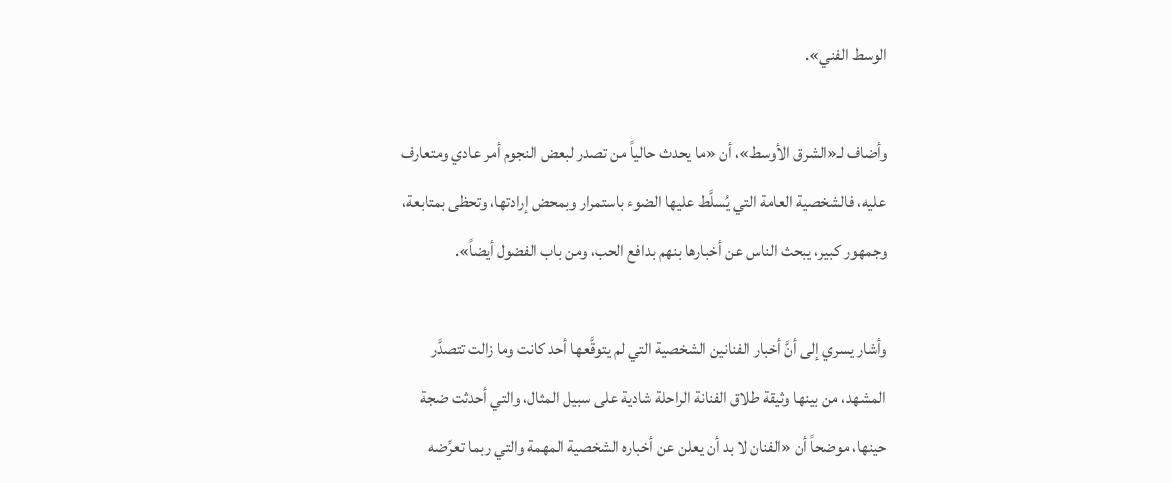الوسط الفني».

وأضاف لـ«الشرق الأوسط»، أن «ما يحدث حالياً من تصدر لبعض النجوم أمر عادي ومتعارف عليه، فالشخصية العامة التي يُسلَّط عليها الضوء باستمرار وبمحض إرادتها، وتحظى بمتابعة، وجمهور كبير، يبحث الناس عن أخبارها بنهم بدافع الحب، ومن باب الفضول أيضاً».

وأشار يسري إلى أنَّ أخبار الفنانين الشخصية التي لم يتوقَّعها أحد كانت وما زالت تتصدَّر المشهد، من بينها وثيقة طلاق الفنانة الراحلة شادية على سبيل المثال، والتي أحدثت ضجة حينها، موضحاً أن «الفنان لا بد أن يعلن عن أخباره الشخصية المهمة والتي ربما تعرِّضه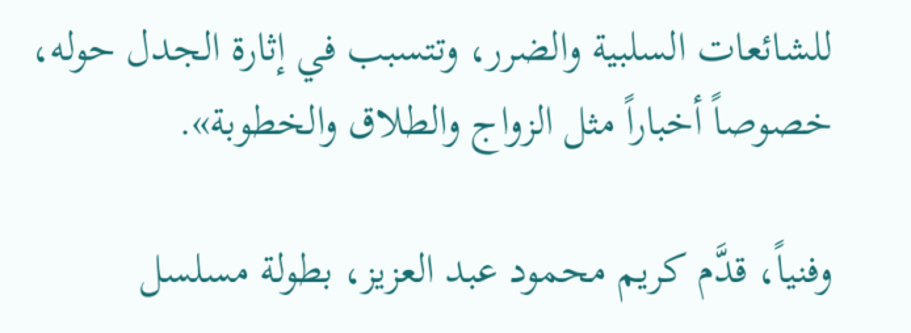للشائعات السلبية والضرر، وتتسبب في إثارة الجدل حوله، خصوصاً أخباراً مثل الزواج والطلاق والخطوبة».

وفنياً، قدَّم كريم محمود عبد العزيز، بطولة مسلسل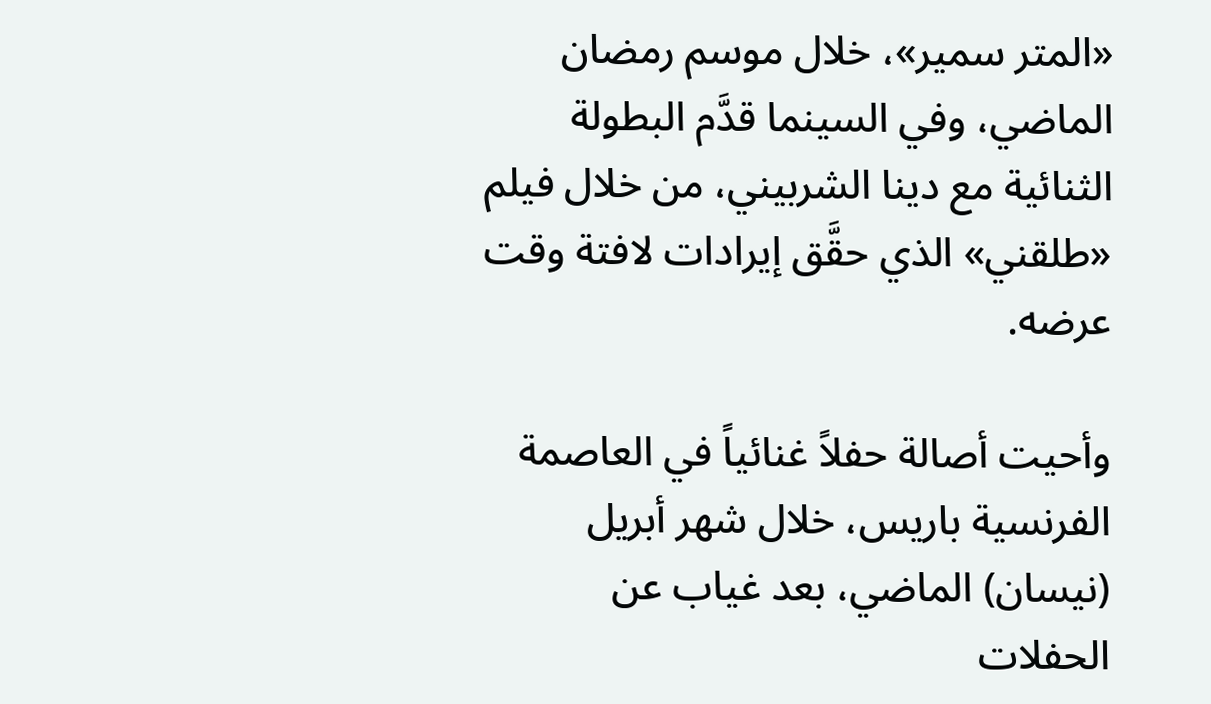«المتر سمير»، خلال موسم رمضان الماضي، وفي السينما قدَّم البطولة الثنائية مع دينا الشربيني، من خلال فيلم «طلقني» الذي حقَّق إيرادات لافتة وقت عرضه.

وأحيت أصالة حفلاً غنائياً في العاصمة الفرنسية باريس، خلال شهر أبريل (نيسان) الماضي، بعد غياب عن الحفلات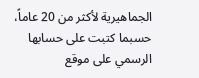الجماهيرية لأكثر من 20 عاماً، حسبما كتبت على حسابها الرسمي على موقع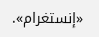«إنستغرام».